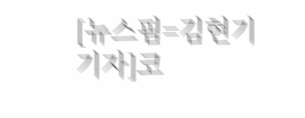[뉴스핌=김현기 기자]코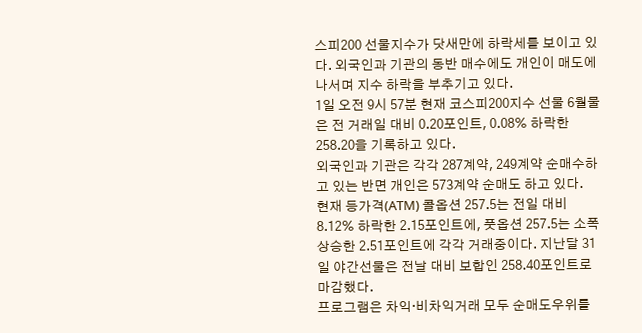스피200 선물지수가 닷새만에 하락세를 보이고 있다. 외국인과 기관의 동반 매수에도 개인이 매도에 나서며 지수 하락을 부추기고 있다.
1일 오전 9시 57분 현재 코스피200지수 선물 6월물은 전 거래일 대비 0.20포인트, 0.08% 하락한 258.20을 기록하고 있다.
외국인과 기관은 각각 287계약, 249계약 순매수하고 있는 반면 개인은 573계약 순매도 하고 있다.
현재 등가격(ATM) 콜옵션 257.5는 전일 대비 8.12% 하락한 2.15포인트에, 풋옵션 257.5는 소폭 상승한 2.51포인트에 각각 거래중이다. 지난달 31일 야간선물은 전날 대비 보합인 258.40포인트로 마감했다.
프로그램은 차익·비차익거래 모두 순매도우위를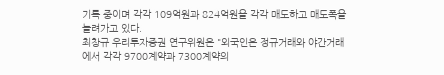기록 중이며 각각 109억원과 824억원을 각각 매도하고 매도폭을 늘려가고 있다.
최창규 우리투자증권 연구위원은 "외국인은 정규거래와 야간거래에서 각각 9700계약과 7300계약의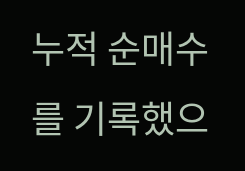누적 순매수를 기록했으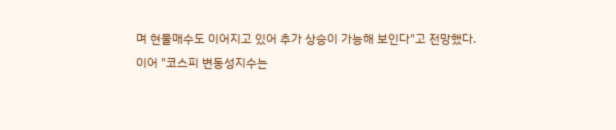며 현물매수도 이어지고 있어 추가 상승이 가능해 보인다"고 전망했다.
이어 "코스피 변동성지수는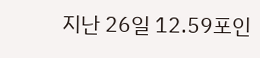지난 26일 12.59포인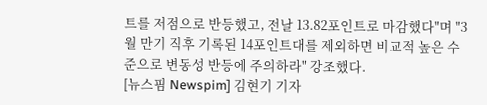트를 저점으로 반등했고, 전날 13.82포인트로 마감했다"며 "3월 만기 직후 기록된 14포인트대를 제외하면 비교적 높은 수준으로 변동성 반등에 주의하라" 강조했다.
[뉴스핌 Newspim] 김현기 기자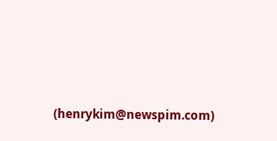(henrykim@newspim.com)